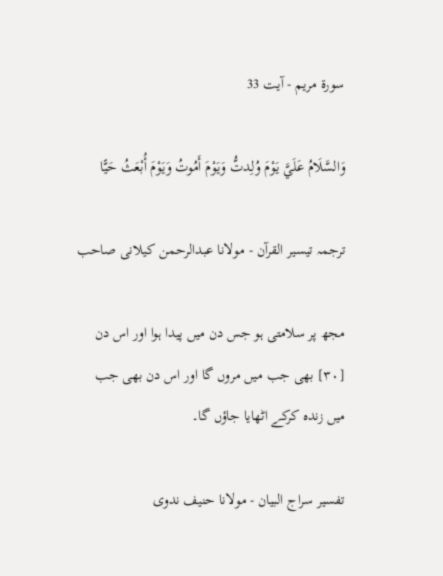سورة مريم - آیت 33

وَالسَّلَامُ عَلَيَّ يَوْمَ وُلِدتُّ وَيَوْمَ أَمُوتُ وَيَوْمَ أُبْعَثُ حَيًّا

ترجمہ تیسیر القرآن - مولانا عبدالرحمن کیلانی صاحب

مجھ پر سلامتی ہو جس دن میں پیدا ہوا اور اس دن [٣٠] بھی جب میں مروں گا اور اس دن بھی جب میں زندہ کرکے اٹھایا جاؤں گا۔

تفسیر سراج البیان - مولانا حنیف ندوی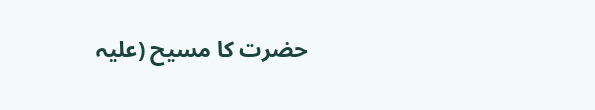حضرت کا مسیح (علیہ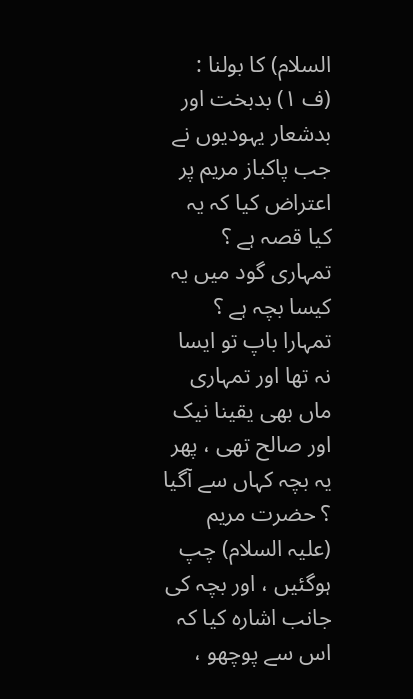السلام) کا بولنا : (ف ١) بدبخت اور بدشعار یہودیوں نے جب پاکباز مریم پر اعتراض کیا کہ یہ کیا قصہ ہے ؟ تمہاری گود میں یہ کیسا بچہ ہے ؟ تمہارا باپ تو ایسا نہ تھا اور تمہاری ماں بھی یقینا نیک اور صالح تھی ، پھر یہ بچہ کہاں سے آگیا ؟ حضرت مریم (علیہ السلام) چپ ہوگئیں ، اور بچہ کی جانب اشارہ کیا کہ اس سے پوچھو ،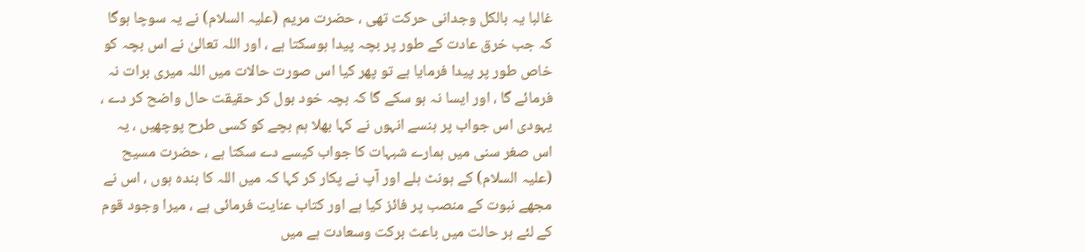غالبا یہ بالکل وجدانی حرکت تھی ، حضرت مریم (علیہ السلام) نے یہ سوچا ہوگا کہ جب خرق عادت کے طور پر بچہ پیدا ہوسکتا ہے ، اور اللہ تعالیٰ نے اس بچہ کو خاص طور پر پیدا فرمایا ہے تو پھر کیا اس صورت حالات میں اللہ میری برات نہ فرمائے گا ، اور ایسا نہ ہو سکے گا کہ بچہ خود بول کر حقیقت حال واضح کر دے ، یہودی اس جواب پر ہنسے انہوں نے کہا بھلا ہم بچے کو کسی طرح پوچھیں ، یہ اس صغر سنی میں ہمارے شبہات کا جواب کیسے دے سکتا ہے ، حضرت مسیح (علیہ السلام) کے ہونٹ ہلے اور آپ نے پکار کر کہا کہ میں اللہ کا بندہ ہوں ، اس نے مجھے نبوت کے منصب پر فائز کیا ہے اور کتاب عنایت فرمائی ہے ، میرا وجود قوم کے لئے ہر حالت میں باعث برکت وسعادت ہے میں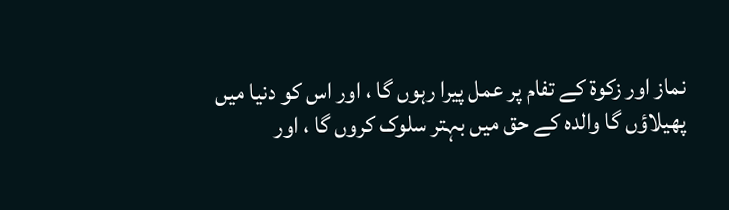نماز اور زکوۃ کے تفام پر عمل پیرا رہوں گا ، اور اس کو دنیا میں پھیلاؤں گا والدہ کے حق میں بہتر سلوک کروں گا ، اور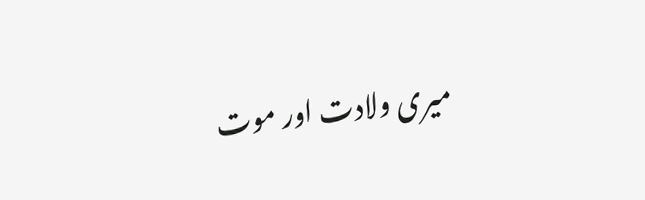میری ولادت اور موت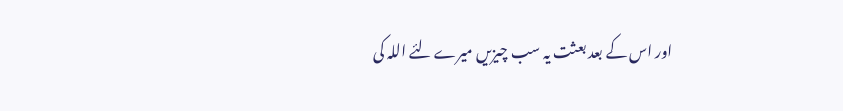اور اس کے بعد بعثت یہ سب چیزیں میرے لئے اللہ کی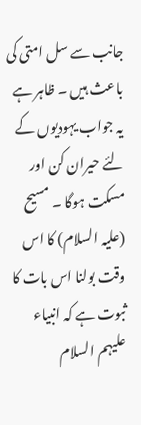جانب سے سل امتی کی باعث ہیں ۔ ظاہر ہے یہ جواب یہودیوں کے لئے حیران کن اور مسکت ہوگا ۔ مسیح (علیہ السلام) کا اس وقت بولنا اس بات کا ثبوت ہے کہ انبیاء علیہم السلام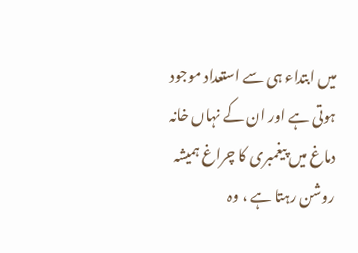میں ابتداء ہی سے استعداد موجود ہوتی ہے اور ان کے نہاں خانہ دماغ میں پیغمبری کا چراغ ہمیشہ روشن رہتا ہے ، وہ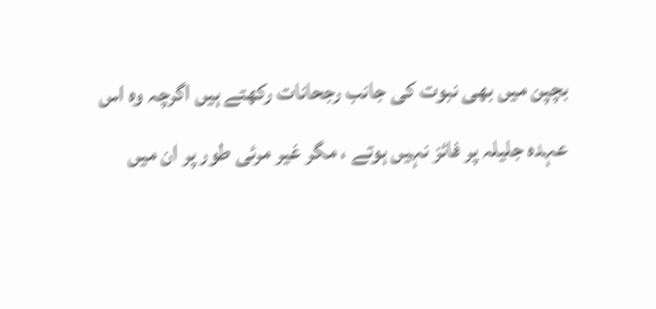بچپن میں بھی نبوت کی جانب رجحانات رکھتے ہیں اگرچہ وہ اس عہدہ جلیلہ پر فائز نہیں ہوتے ، مگر غیر مرئی طور پر ان میں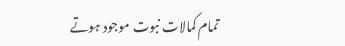تمام کمالات نبوت موجود ہوتے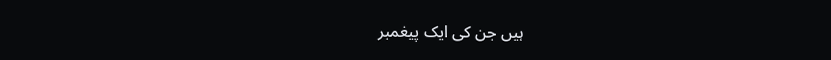ہیں جن کی ایک پیغمبر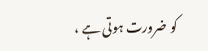کو ضرورت ہوتی ہے ،